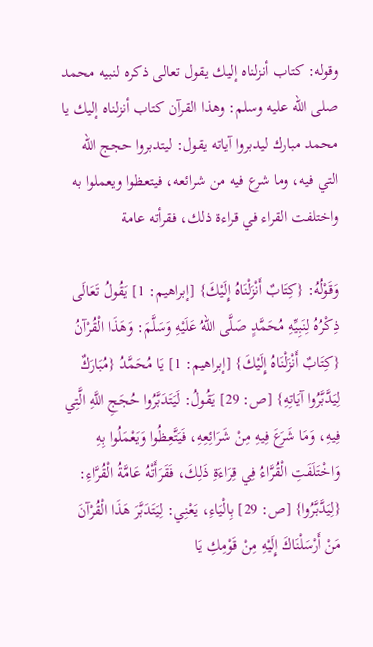وقوله: كتاب أنزلناه إليك يقول تعالى ذكره لنبيه محمد صلى الله عليه وسلم: وهذا القرآن كتاب أنزلناه إليك يا محمد مبارك ليدبروا آياته يقول: ليتدبروا حجج الله التي فيه، وما شرع فيه من شرائعه، فيتعظوا ويعملوا به واختلفت القراء في قراءة ذلك، فقرأته عامة

وَقَوْلُهُ: {كِتَابٌ أَنْزَلْنَاهُ إِلَيْكَ} [إبراهيم: 1] يَقُولُ تَعَالَى ذِكْرُهُ لِنَبِيِّهِ مُحَمَّدٍ صَلَّى اللهُ عَلَيْهِ وَسَلَّمَ: وَهَذَا الْقُرْآنُ {كِتَابٌ أَنْزَلْنَاهُ إِلَيْكَ} [إبراهيم: 1] يَا مُحَمَّدُ {مُبَارَكٌ لِيَدَّبَّرُوا آيَاتِهِ} [ص: 29] يَقُولُ: لَيَتَدَبَّرُوا حُجَجِ اللَّهِ الَّتِي فِيهِ، وَمَا شَرَعَ فِيهِ مِنْ شَرَائِعِهِ، فَيَتَّعِظُوا وَيَعْمَلُوا بِهِ وَاخْتَلَفَتِ الْقُرَّاءُ فِي قِرَاءَةِ ذَلِكَ، فَقَرَأَتْهُ عَامَّةُ الْقُرَّاءِ: {لِيَدَّبَّرُوا} [ص: 29] بِالْيَاءِ، يَعْنِي: لِيَتَدَبَّرَ هَذَا الْقُرْآنَ مَنْ أَرْسَلْنَاكَ إِلَيْهِ مِنْ قَوْمِكِ يَا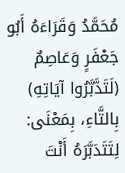مُحَمَّدُ وَقَرَاءَهُ أَبُو جَعْفَرٍ وَعَاصِمٌ (لَتَدَّبَّرُوا آيَاتِهِ) بِالتَّاءِ، بِمَعْنَى: لِتَتَدَبَّرَهُ أَنْتَ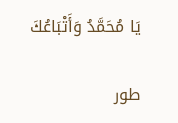يَا مُحَمَّدُ وَأَتْبَاعُكَ

طور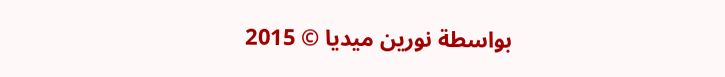بواسطة نورين ميديا © 2015